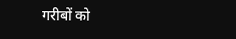गरीबों को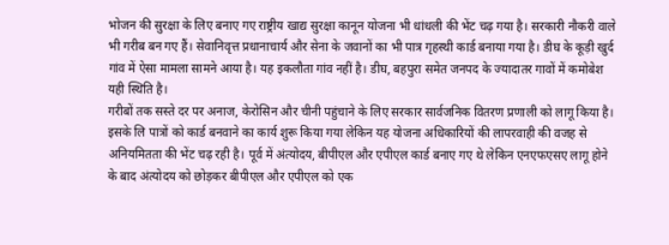भोजन की सुरक्षा के लिए बनाए गए राष्ट्रीय खाद्य सुरक्षा कानून योजना भी धांधली की भेंट चढ़ गया है। सरकारी नौकरी वाले भी गरीब बन गए हैं। सेवानिवृत्त प्रधानाचार्य और सेना के जवानों का भी पात्र गृहस्थी कार्ड बनाया गया है। डीघ के कूड़ी खुर्द गांव में ऐसा मामला सामने आया है। यह इकलौता गांव नहीं है। डीघ, बहपुरा समेत जनपद के ज्यादातर गावों में कमोबेश यही स्थिति है।
गरीबों तक सस्ते दर पर अनाज, केरोसिन और चीनी पहुंचाने के लिए सरकार सार्वजनिक वितरण प्रणाली को लागू किया है। इसके लि पात्रों को कार्ड बनवाने का कार्य शुरू किया गया लेकिन यह योजना अधिकारियों की लापरवाही की वजह से अनियमितता की भेंट चढ़ रही है। पूर्व में अंत्योदय, बीपीएल और एपीएल कार्ड बनाए गए थे लेकिन एनएफएसए लागू होने के बाद अंत्योदय को छोड़कर बीपीएल और एपीएल को एक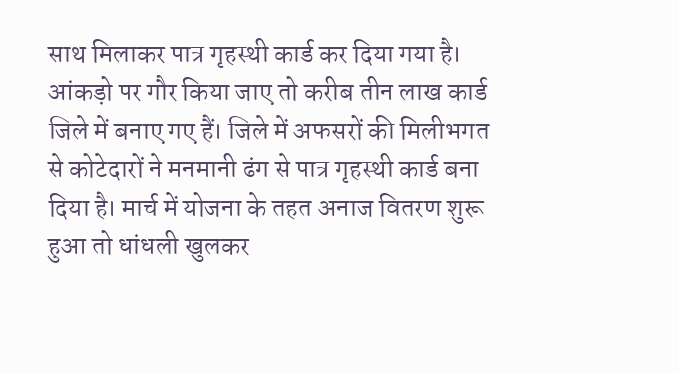साथ मिलाकर पात्र गृहस्थी कार्ड कर दिया गया है।
आंकड़ो पर गौर किया जाए तो करीब तीन लाख कार्ड जिले में बनाए गए हैं। जिले में अफसरों की मिलीभगत से कोटेदारों ने मनमानी ढंग से पात्र गृहस्थी कार्ड बना दिया है। मार्च में योजना के तहत अनाज वितरण शुरू हुआ तो धांधली खुलकर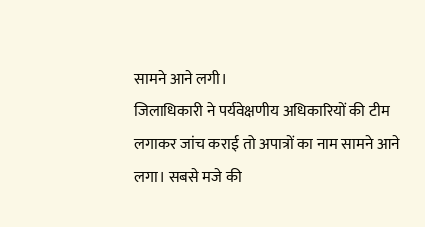सामने आने लगी।
जिलाधिकारी ने पर्यवेक्षणीय अधिकारियों की टीम लगाकर जांच कराई तो अपात्रों का नाम सामने आने लगा। सबसे मजे की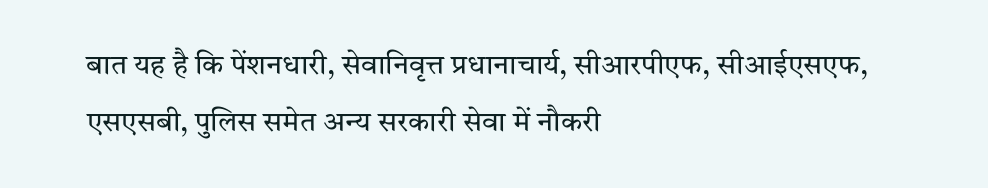बात यह है कि पेंशनधारी, सेवानिवृत्त प्रधानाचार्य, सीआरपीएफ, सीआईएसएफ, एसएसबी, पुलिस समेत अन्य सरकारी सेवा में नौकरी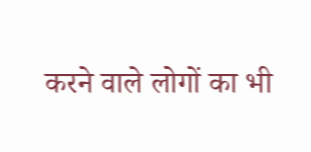करने वाले लोगों का भी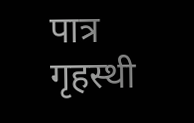पात्र गृहस्थी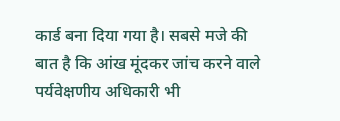कार्ड बना दिया गया है। सबसे मजे की बात है कि आंख मूंदकर जांच करने वाले पर्यवेक्षणीय अधिकारी भी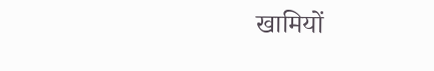खामियों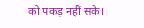को पकड़ नहीं सके।